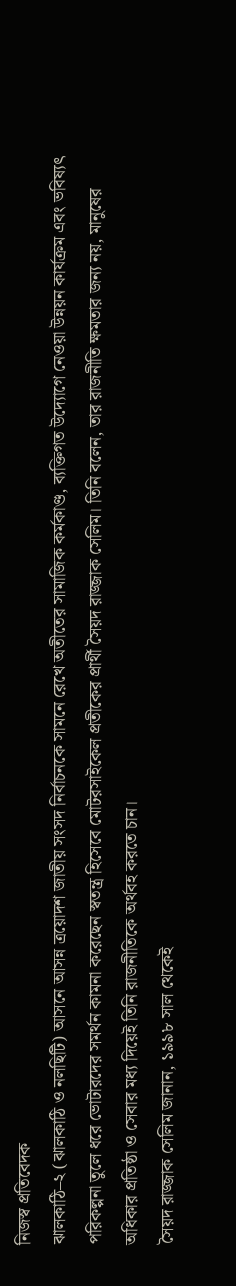নিজস্ব প্রতিবেদক
ঝালকাঠি–২ (ঝালকাঠি ও নলছিটি) আসনে আসন্ন ত্রয়োদশ জাতীয় সংসদ নির্বাচনকে সামনে রেখে অতীতের সামাজিক কর্মকাণ্ড, ব্যক্তিগত উদ্যোগে নেওয়া উন্নয়ন কার্যক্রম এবং ভবিষ্যৎ পরিকল্পনা তুলে ধরে ভোটারদের সমর্থন কামনা করেছেন স্বতন্ত্র হিসেবে মোটরসাইকেল প্রতীকের প্রার্থী সৈয়দ রাজ্জাক সেলিম। তিনি বলেন, তার রাজনীতি ক্ষমতার জন্য নয়, মানুষের অধিকার প্রতিষ্ঠা ও সেবার মধ্য দিয়েই তিনি রাজনীতিকে অর্থবহ করতে চান।
সৈয়দ রাজ্জাক সেলিম জানান, ১৯৯৮ সাল থেকেই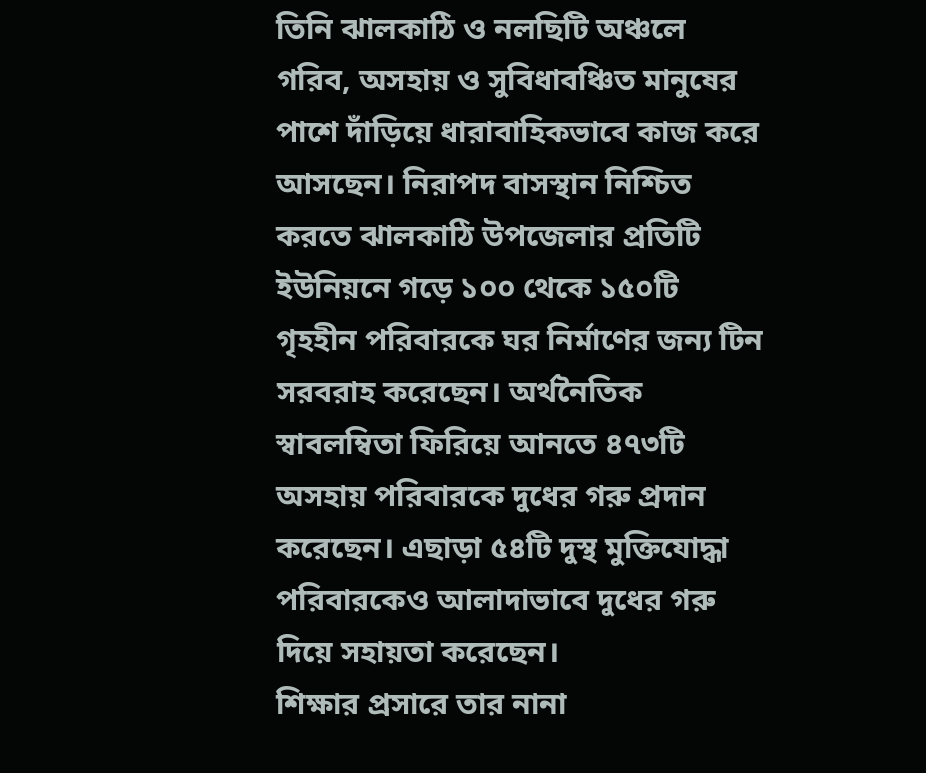তিনি ঝালকাঠি ও নলছিটি অঞ্চলে গরিব, অসহায় ও সুবিধাবঞ্চিত মানুষের পাশে দাঁড়িয়ে ধারাবাহিকভাবে কাজ করে আসছেন। নিরাপদ বাসস্থান নিশ্চিত করতে ঝালকাঠি উপজেলার প্রতিটি ইউনিয়নে গড়ে ১০০ থেকে ১৫০টি গৃহহীন পরিবারকে ঘর নির্মাণের জন্য টিন সরবরাহ করেছেন। অর্থনৈতিক স্বাবলম্বিতা ফিরিয়ে আনতে ৪৭৩টি অসহায় পরিবারকে দুধের গরু প্রদান করেছেন। এছাড়া ৫৪টি দুস্থ মুক্তিযোদ্ধা পরিবারকেও আলাদাভাবে দুধের গরু দিয়ে সহায়তা করেছেন।
শিক্ষার প্রসারে তার নানা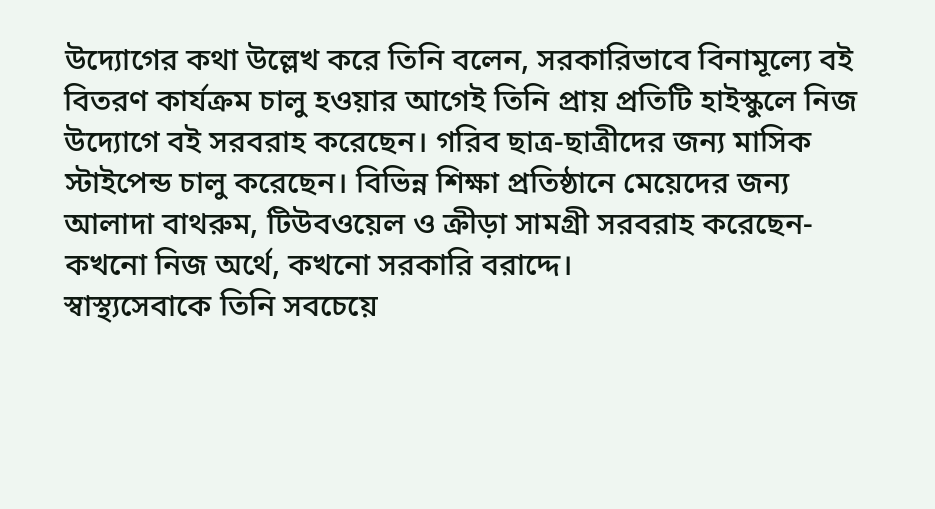উদ্যোগের কথা উল্লেখ করে তিনি বলেন, সরকারিভাবে বিনামূল্যে বই বিতরণ কার্যক্রম চালু হওয়ার আগেই তিনি প্রায় প্রতিটি হাইস্কুলে নিজ উদ্যোগে বই সরবরাহ করেছেন। গরিব ছাত্র-ছাত্রীদের জন্য মাসিক স্টাইপেন্ড চালু করেছেন। বিভিন্ন শিক্ষা প্রতিষ্ঠানে মেয়েদের জন্য আলাদা বাথরুম, টিউবওয়েল ও ক্রীড়া সামগ্রী সরবরাহ করেছেন-কখনো নিজ অর্থে, কখনো সরকারি বরাদ্দে।
স্বাস্থ্যসেবাকে তিনি সবচেয়ে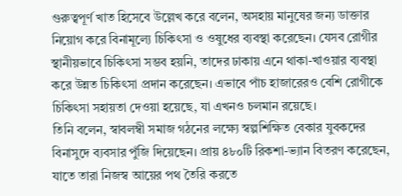গুরুত্বপূর্ণ খাত হিসেবে উল্লেখ করে বলেন, অসহায় মানুষের জন্য ডাক্তার নিয়োগ করে বিনামূল্যে চিকিৎসা ও ওষুধের ব্যবস্থা করেছেন। যেসব রোগীর স্থানীয়ভাবে চিকিৎসা সম্ভব হয়নি, তাদের ঢাকায় এনে থাকা-খাওয়ার ব্যবস্থা করে উন্নত চিকিৎসা প্রদান করেছেন। এভাবে পাঁচ হাজারেরও বেশি রোগীকে চিকিৎসা সহায়তা দেওয়া হয়েছে, যা এখনও চলমান রয়েছে।
তিনি বলেন, স্বাবলম্বী সমাজ গঠনের লক্ষ্যে স্বল্পশিক্ষিত বেকার যুবকদের বিনাসুদে ব্যবসার পুঁজি দিয়েছেন। প্রায় ৪৮০টি রিকশা-ভ্যান বিতরণ করেছেন, যাতে তারা নিজস্ব আয়ের পথ তৈরি করতে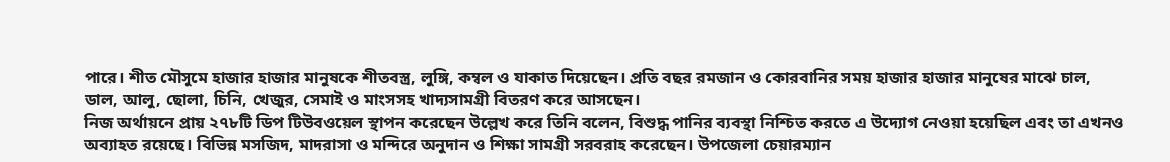পারে। শীত মৌসুমে হাজার হাজার মানুষকে শীতবস্ত্র, লুঙ্গি, কম্বল ও যাকাত দিয়েছেন। প্রতি বছর রমজান ও কোরবানির সময় হাজার হাজার মানুষের মাঝে চাল, ডাল, আলু, ছোলা, চিনি, খেজুর, সেমাই ও মাংসসহ খাদ্যসামগ্রী বিতরণ করে আসছেন।
নিজ অর্থায়নে প্রায় ২৭৮টি ডিপ টিউবওয়েল স্থাপন করেছেন উল্লেখ করে তিনি বলেন, বিশুদ্ধ পানির ব্যবস্থা নিশ্চিত করতে এ উদ্যোগ নেওয়া হয়েছিল এবং তা এখনও অব্যাহত রয়েছে। বিভিন্ন মসজিদ, মাদরাসা ও মন্দিরে অনুদান ও শিক্ষা সামগ্রী সরবরাহ করেছেন। উপজেলা চেয়ারম্যান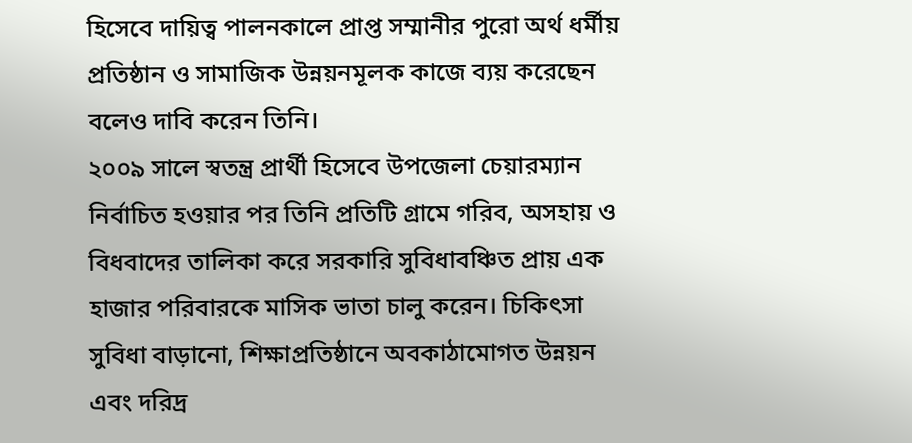হিসেবে দায়িত্ব পালনকালে প্রাপ্ত সম্মানীর পুরো অর্থ ধর্মীয় প্রতিষ্ঠান ও সামাজিক উন্নয়নমূলক কাজে ব্যয় করেছেন বলেও দাবি করেন তিনি।
২০০৯ সালে স্বতন্ত্র প্রার্থী হিসেবে উপজেলা চেয়ারম্যান নির্বাচিত হওয়ার পর তিনি প্রতিটি গ্রামে গরিব, অসহায় ও বিধবাদের তালিকা করে সরকারি সুবিধাবঞ্চিত প্রায় এক হাজার পরিবারকে মাসিক ভাতা চালু করেন। চিকিৎসা সুবিধা বাড়ানো, শিক্ষাপ্রতিষ্ঠানে অবকাঠামোগত উন্নয়ন এবং দরিদ্র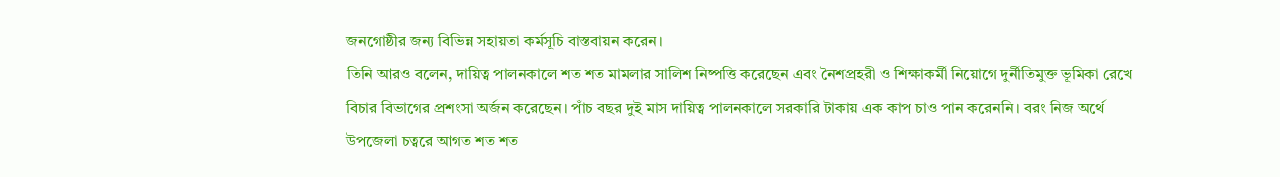জনগোষ্ঠীর জন্য বিভিন্ন সহায়তা কর্মসূচি বাস্তবায়ন করেন।
তিনি আরও বলেন, দায়িত্ব পালনকালে শত শত মামলার সালিশ নিষ্পত্তি করেছেন এবং নৈশপ্রহরী ও শিক্ষাকর্মী নিয়োগে দুর্নীতিমুক্ত ভূমিকা রেখে বিচার বিভাগের প্রশংসা অর্জন করেছেন। পাঁচ বছর দুই মাস দায়িত্ব পালনকালে সরকারি টাকায় এক কাপ চাও পান করেননি। বরং নিজ অর্থে উপজেলা চত্বরে আগত শত শত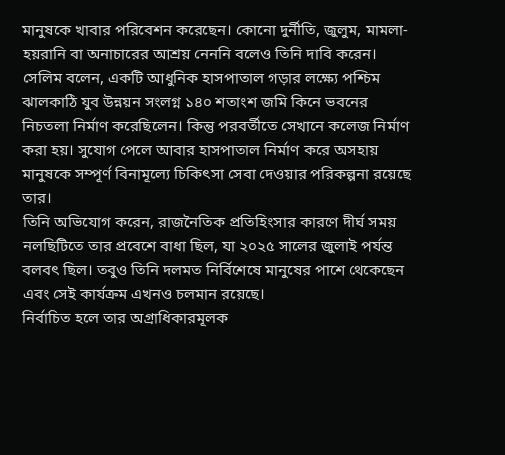মানুষকে খাবার পরিবেশন করেছেন। কোনো দুর্নীতি, জুলুম, মামলা-হয়রানি বা অনাচারের আশ্রয় নেননি বলেও তিনি দাবি করেন।
সেলিম বলেন, একটি আধুনিক হাসপাতাল গড়ার লক্ষ্যে পশ্চিম ঝালকাঠি যুব উন্নয়ন সংলগ্ন ১৪০ শতাংশ জমি কিনে ভবনের নিচতলা নির্মাণ করেছিলেন। কিন্তু পরবর্তীতে সেখানে কলেজ নির্মাণ করা হয়। সুযোগ পেলে আবার হাসপাতাল নির্মাণ করে অসহায় মানুষকে সম্পূর্ণ বিনামূল্যে চিকিৎসা সেবা দেওয়ার পরিকল্পনা রয়েছে তার।
তিনি অভিযোগ করেন, রাজনৈতিক প্রতিহিংসার কারণে দীর্ঘ সময় নলছিটিতে তার প্রবেশে বাধা ছিল, যা ২০২৫ সালের জুলাই পর্যন্ত বলবৎ ছিল। তবুও তিনি দলমত নির্বিশেষে মানুষের পাশে থেকেছেন এবং সেই কার্যক্রম এখনও চলমান রয়েছে।
নির্বাচিত হলে তার অগ্রাধিকারমূলক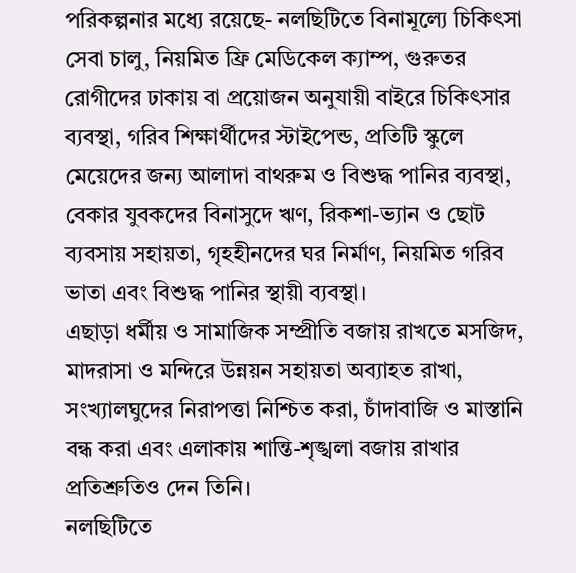পরিকল্পনার মধ্যে রয়েছে- নলছিটিতে বিনামূল্যে চিকিৎসা সেবা চালু, নিয়মিত ফ্রি মেডিকেল ক্যাম্প, গুরুতর রোগীদের ঢাকায় বা প্রয়োজন অনুযায়ী বাইরে চিকিৎসার ব্যবস্থা, গরিব শিক্ষার্থীদের স্টাইপেন্ড, প্রতিটি স্কুলে মেয়েদের জন্য আলাদা বাথরুম ও বিশুদ্ধ পানির ব্যবস্থা, বেকার যুবকদের বিনাসুদে ঋণ, রিকশা-ভ্যান ও ছোট ব্যবসায় সহায়তা, গৃহহীনদের ঘর নির্মাণ, নিয়মিত গরিব ভাতা এবং বিশুদ্ধ পানির স্থায়ী ব্যবস্থা।
এছাড়া ধর্মীয় ও সামাজিক সম্প্রীতি বজায় রাখতে মসজিদ, মাদরাসা ও মন্দিরে উন্নয়ন সহায়তা অব্যাহত রাখা, সংখ্যালঘুদের নিরাপত্তা নিশ্চিত করা, চাঁদাবাজি ও মাস্তানি বন্ধ করা এবং এলাকায় শান্তি-শৃঙ্খলা বজায় রাখার প্রতিশ্রুতিও দেন তিনি।
নলছিটিতে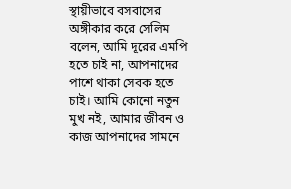স্থায়ীভাবে বসবাসের অঙ্গীকার করে সেলিম বলেন, আমি দূরের এমপি হতে চাই না, আপনাদের পাশে থাকা সেবক হতে চাই। আমি কোনো নতুন মুখ নই, আমার জীবন ও কাজ আপনাদের সামনে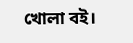খোলা বই।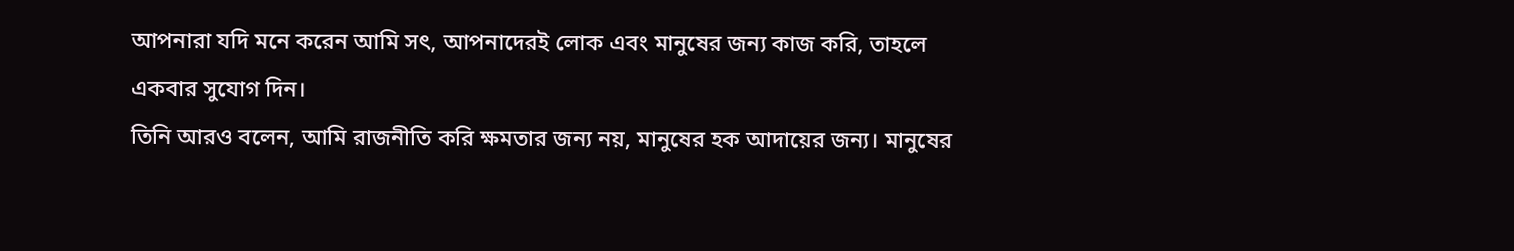আপনারা যদি মনে করেন আমি সৎ, আপনাদেরই লোক এবং মানুষের জন্য কাজ করি, তাহলে একবার সুযোগ দিন।
তিনি আরও বলেন, আমি রাজনীতি করি ক্ষমতার জন্য নয়, মানুষের হক আদায়ের জন্য। মানুষের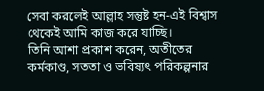সেবা করলেই আল্লাহ সন্তুষ্ট হন-এই বিশ্বাস থেকেই আমি কাজ করে যাচ্ছি।
তিনি আশা প্রকাশ করেন, অতীতের কর্মকাণ্ড, সততা ও ভবিষ্যৎ পরিকল্পনার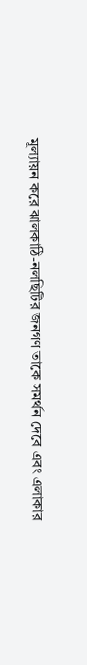মূল্যায়ন করে ঝালকাঠি-নলছিটির জনগণ তাকে সমর্থন দেবে এবং এলাকার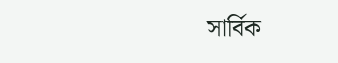সার্বিক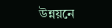উন্নয়নে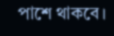পাশে থাকবে।